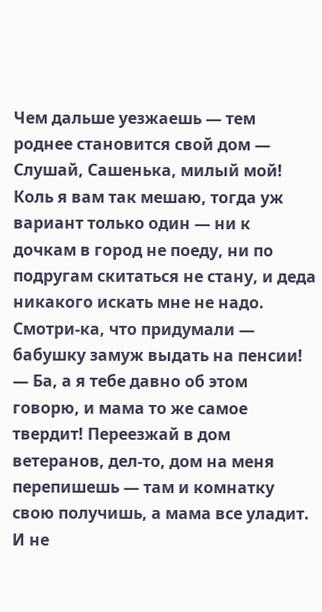Чем дальше уезжаешь — тем роднее становится свой дом — Слушай, Сашенька, милый мой! Коль я вам так мешаю, тогда уж вариант только один — ни к дочкам в город не поеду, ни по подругам скитаться не стану, и деда никакого искать мне не надо. Смотри-ка, что придумали — бабушку замуж выдать на пенсии! — Ба, а я тебе давно об этом говорю, и мама то же самое твердит! Переезжай в дом ветеранов, дел-то, дом на меня перепишешь — там и комнатку свою получишь, а мама все уладит. И не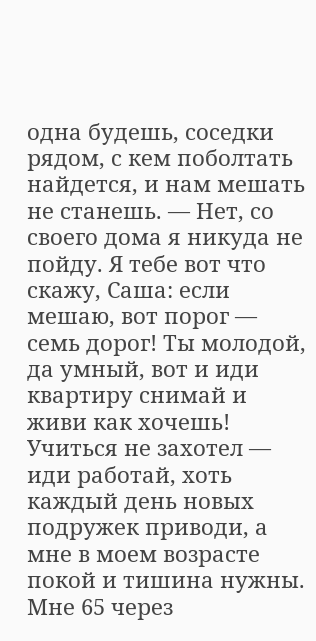одна будешь, соседки рядом, с кем поболтать найдется, и нам мешать не станешь. — Нет, со своего дома я никуда не пойду. Я тебе вот что скажу, Саша: если мешаю, вот порог — семь дорог! Ты молодой, да умный, вот и иди квартиру снимай и живи как хочешь! Учиться не захотел — иди работай, хоть каждый день новых подружек приводи, а мне в моем возрасте покой и тишина нужны. Мне 65 через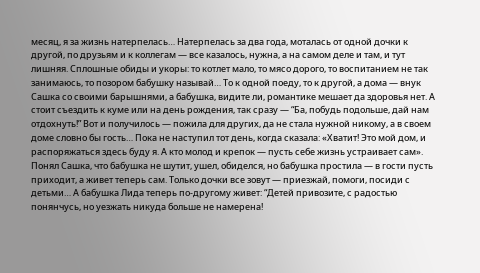месяц, я за жизнь натерпелась… Натерпелась за два года, моталась от одной дочки к другой, по друзьям и к коллегам — все казалось, нужна, а на самом деле и там, и тут лишняя. Сплошные обиды и укоры: то котлет мало, то мясо дорого, то воспитанием не так занимаюсь, то позором бабушку называй… То к одной поеду, то к другой, а дома — внук Сашка со своими барышнями, а бабушка, видите ли, романтике мешает да здоровья нет. А стоит съездить к куме или на день рождения, так сразу — “Ба, побудь подольше, дай нам отдохнуть!” Вот и получилось — пожила для других, да не стала нужной никому, а в своем доме словно бы гость… Пока не наступил тот день, когда сказала: «Хватит! Это мой дом, и распоряжаться здесь буду я. А кто молод и крепок — пусть себе жизнь устраивает сам». Понял Сашка, что бабушка не шутит, ушел, обиделся, но бабушка простила — в гости пусть приходит, а живет теперь сам. Только дочки все зовут — приезжай, помоги, посиди с детьми… А бабушка Лида теперь по-другому живет: “Детей привозите, с радостью понянчусь, но уезжать никуда больше не намерена!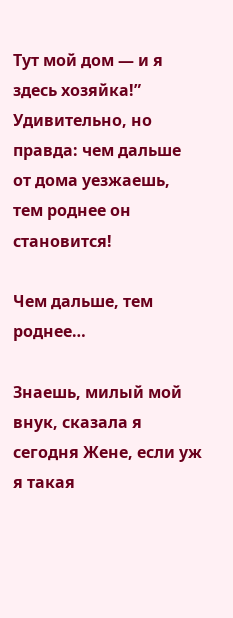Тут мой дом — и я здесь хозяйка!” Удивительно, но правда: чем дальше от дома уезжаешь, тем роднее он становится!

Чем дальше, тем роднее…

Знаешь, милый мой внук, сказала я сегодня Жене, если уж я такая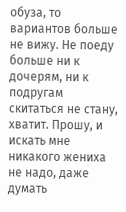обуза, то вариантов больше не вижу. Не поеду больше ни к дочерям, ни к подругам скитаться не стану, хватит. Прошу, и искать мне никакого жениха не надо, даже думать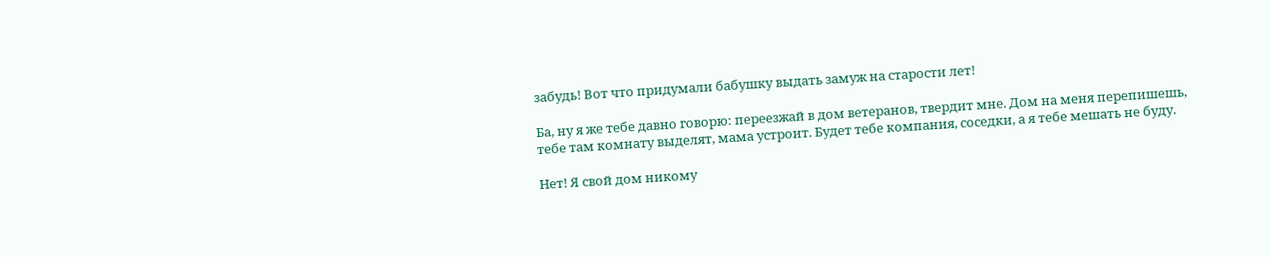забудь! Вот что придумали бабушку выдать замуж на старости лет!

Ба, ну я же тебе давно говорю: переезжай в дом ветеранов, твердит мне. Дом на меня перепишешь, тебе там комнату выделят, мама устроит. Будет тебе компания, соседки, а я тебе мешать не буду.

Нет! Я свой дом никому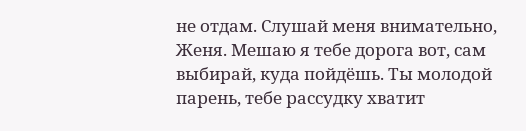не отдам. Слушай меня внимательно, Женя. Мешаю я тебе дорога вот, сам выбирай, куда пойдёшь. Ты молодой парень, тебе рассудку хватит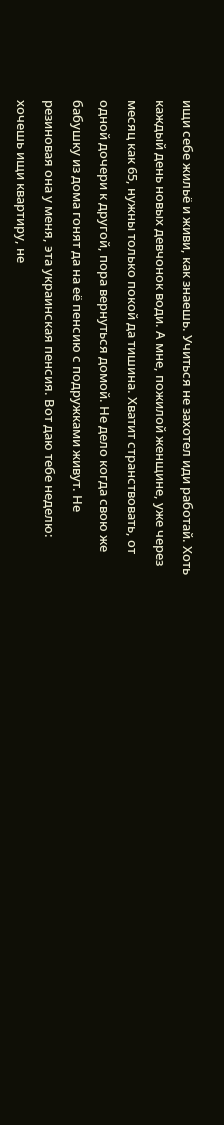ищи себе жильё и живи, как знаешь. Учиться не захотел иди работай. Хоть каждый день новых девчонок води. А мне, пожилой женщине, уже через месяц как 65, нужны только покой да тишина. Хватит странствовать, от одной дочери к другой, пора вернуться домой. Не дело когда свою же бабушку из дома гонят да на её пенсию с подружками живут. Не резиновая она у меня, эта украинская пенсия. Вот даю тебе неделю: хочешь ищи квартиру, не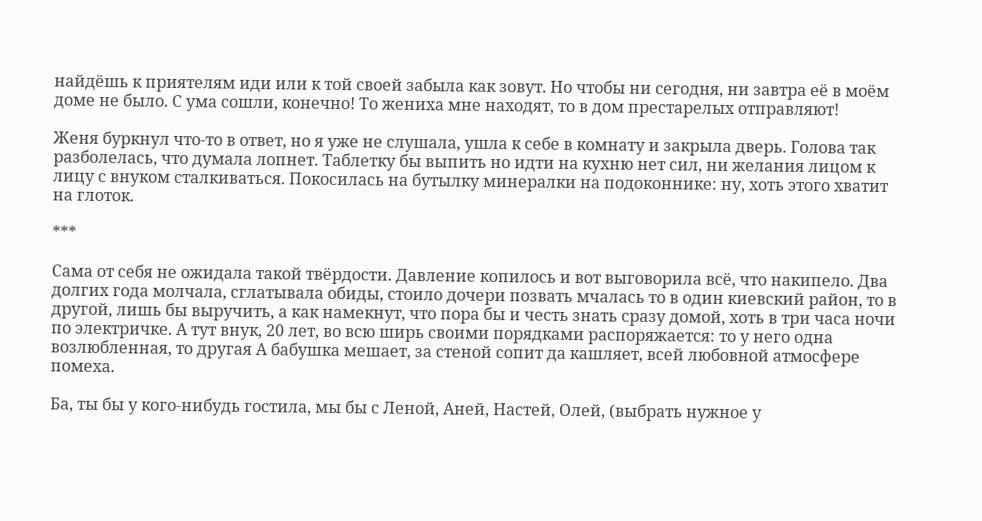найдёшь к приятелям иди или к той своей забыла как зовут. Но чтобы ни сегодня, ни завтра её в моём доме не было. С ума сошли, конечно! То жениха мне находят, то в дом престарелых отправляют!

Женя буркнул что-то в ответ, но я уже не слушала, ушла к себе в комнату и закрыла дверь. Голова так разболелась, что думала лопнет. Таблетку бы выпить но идти на кухню нет сил, ни желания лицом к лицу с внуком сталкиваться. Покосилась на бутылку минералки на подоконнике: ну, хоть этого хватит на глоток.

***

Сама от себя не ожидала такой твёрдости. Давление копилось и вот выговорила всё, что накипело. Два долгих года молчала, сглатывала обиды, стоило дочери позвать мчалась то в один киевский район, то в другой, лишь бы выручить, а как намекнут, что пора бы и честь знать сразу домой, хоть в три часа ночи по электричке. А тут внук, 20 лет, во всю ширь своими порядками распоряжается: то у него одна возлюбленная, то другая А бабушка мешает, за стеной сопит да кашляет, всей любовной атмосфере помеха.

Ба, ты бы у кого-нибудь гостила, мы бы с Леной, Аней, Настей, Олей, (выбрать нужное у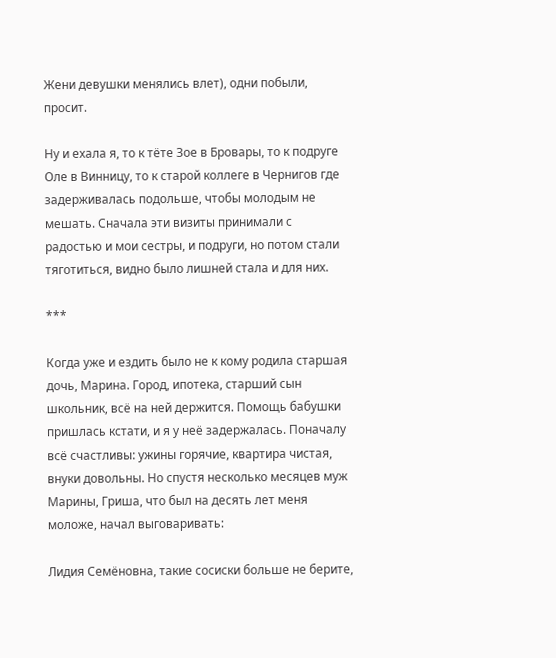Жени девушки менялись влет), одни побыли, просит.

Ну и ехала я, то к тёте Зое в Бровары, то к подруге Оле в Винницу, то к старой коллеге в Чернигов где задерживалась подольше, чтобы молодым не мешать. Сначала эти визиты принимали с радостью и мои сестры, и подруги, но потом стали тяготиться, видно было лишней стала и для них.

***

Когда уже и ездить было не к кому родила старшая дочь, Марина. Город, ипотека, старший сын школьник, всё на ней держится. Помощь бабушки пришлась кстати, и я у неё задержалась. Поначалу всё счастливы: ужины горячие, квартира чистая, внуки довольны. Но спустя несколько месяцев муж Марины, Гриша, что был на десять лет меня моложе, начал выговаривать:

Лидия Семёновна, такие сосиски больше не берите,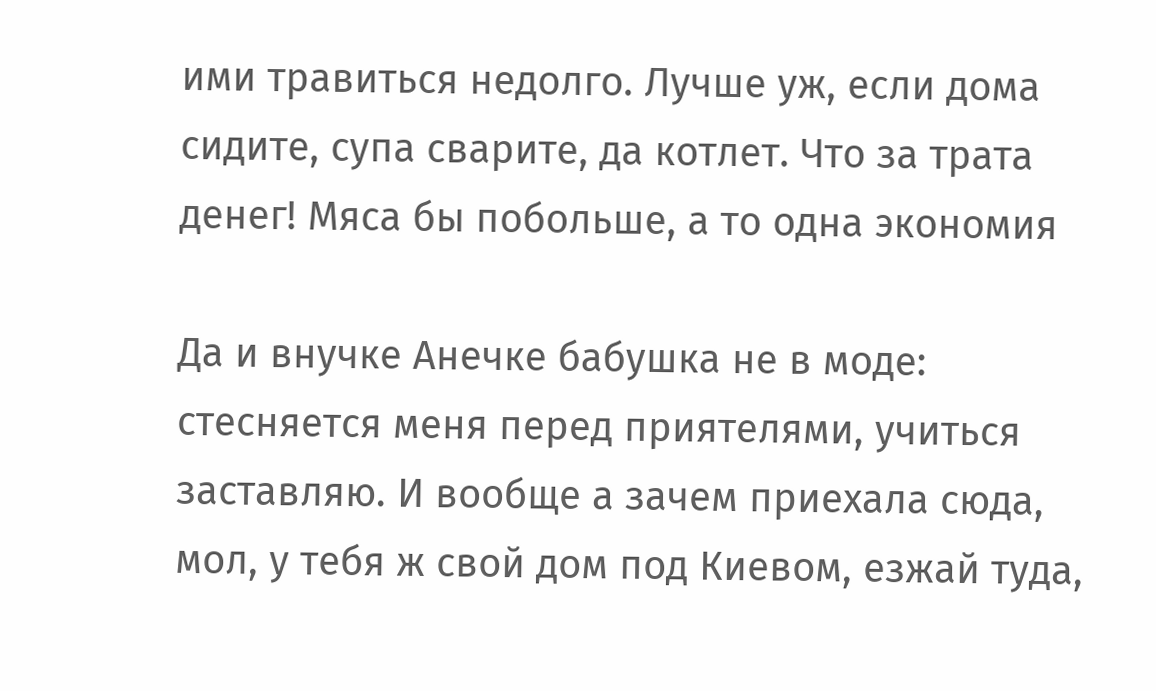ими травиться недолго. Лучше уж, если дома сидите, супа сварите, да котлет. Что за трата денег! Мяса бы побольше, а то одна экономия

Да и внучке Анечке бабушка не в моде: стесняется меня перед приятелями, учиться заставляю. И вообще а зачем приехала сюда, мол, у тебя ж свой дом под Киевом, езжай туда,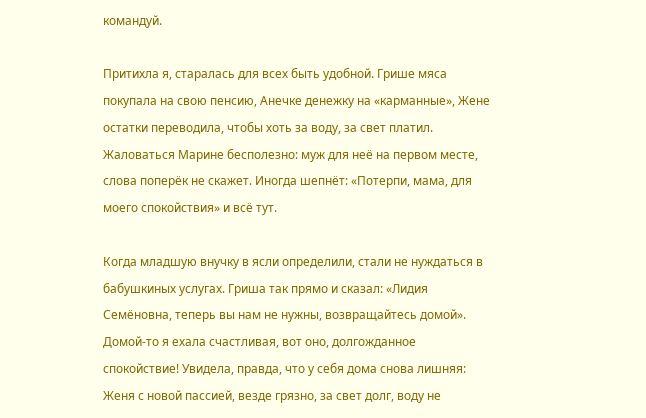командуй.

Притихла я, старалась для всех быть удобной. Грише мяса покупала на свою пенсию, Анечке денежку на «карманные», Жене остатки переводила, чтобы хоть за воду, за свет платил. Жаловаться Марине бесполезно: муж для неё на первом месте, слова поперёк не скажет. Иногда шепнёт: «Потерпи, мама, для моего спокойствия» и всё тут.

Когда младшую внучку в ясли определили, стали не нуждаться в бабушкиных услугах. Гриша так прямо и сказал: «Лидия Семёновна, теперь вы нам не нужны, возвращайтесь домой». Домой-то я ехала счастливая, вот оно, долгожданное спокойствие! Увидела, правда, что у себя дома снова лишняя: Женя с новой пассией, везде грязно, за свет долг, воду не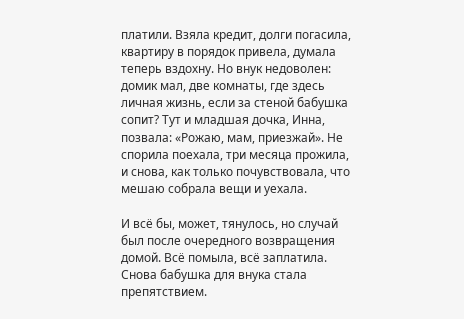платили. Взяла кредит, долги погасила, квартиру в порядок привела, думала теперь вздохну. Но внук недоволен: домик мал, две комнаты, где здесь личная жизнь, если за стеной бабушка сопит? Тут и младшая дочка, Инна, позвала: «Рожаю, мам, приезжай». Не спорила поехала, три месяца прожила, и снова, как только почувствовала, что мешаю собрала вещи и уехала.

И всё бы, может, тянулось, но случай был после очередного возвращения домой. Всё помыла, всё заплатила. Снова бабушка для внука стала препятствием.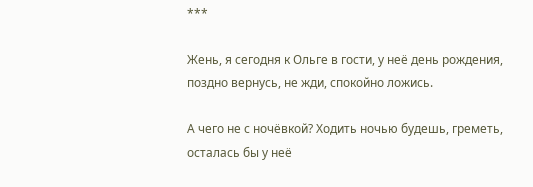***

Жень, я сегодня к Ольге в гости, у неё день рождения, поздно вернусь, не жди, спокойно ложись.

А чего не с ночёвкой? Ходить ночью будешь, греметь, осталась бы у неё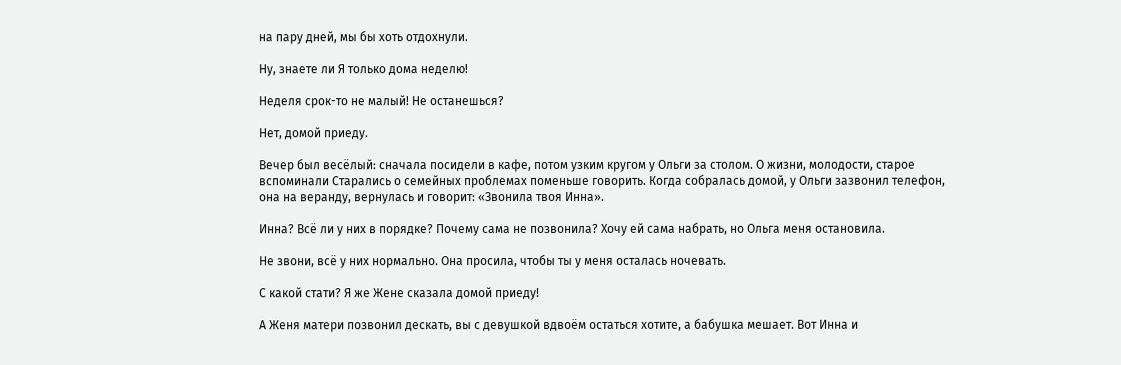на пару дней, мы бы хоть отдохнули.

Ну, знаете ли Я только дома неделю!

Неделя срок-то не малый! Не останешься?

Нет, домой приеду.

Вечер был весёлый: сначала посидели в кафе, потом узким кругом у Ольги за столом. О жизни, молодости, старое вспоминали Старались о семейных проблемах поменьше говорить. Когда собралась домой, у Ольги зазвонил телефон, она на веранду, вернулась и говорит: «Звонила твоя Инна».

Инна? Всё ли у них в порядке? Почему сама не позвонила? Хочу ей сама набрать, но Ольга меня остановила.

Не звони, всё у них нормально. Она просила, чтобы ты у меня осталась ночевать.

С какой стати? Я же Жене сказала домой приеду!

А Женя матери позвонил дескать, вы с девушкой вдвоём остаться хотите, а бабушка мешает. Вот Инна и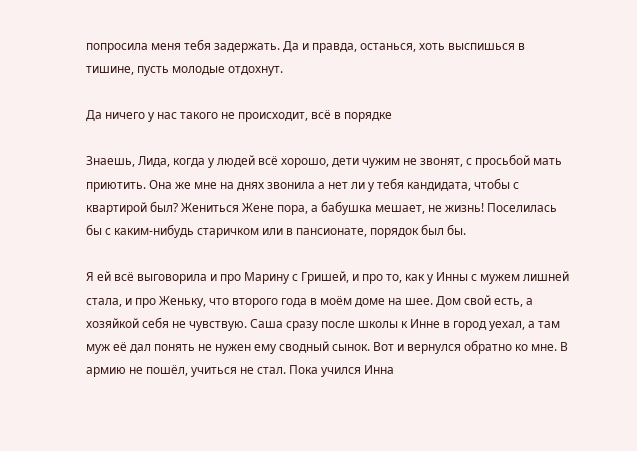попросила меня тебя задержать. Да и правда, останься, хоть выспишься в тишине, пусть молодые отдохнут.

Да ничего у нас такого не происходит, всё в порядке

Знаешь, Лида, когда у людей всё хорошо, дети чужим не звонят, с просьбой мать приютить. Она же мне на днях звонила а нет ли у тебя кандидата, чтобы с квартирой был? Жениться Жене пора, а бабушка мешает, не жизнь! Поселилась бы с каким-нибудь старичком или в пансионате, порядок был бы.

Я ей всё выговорила и про Марину с Гришей, и про то, как у Инны с мужем лишней стала, и про Женьку, что второго года в моём доме на шее. Дом свой есть, а хозяйкой себя не чувствую. Саша сразу после школы к Инне в город уехал, а там муж её дал понять не нужен ему сводный сынок. Вот и вернулся обратно ко мне. В армию не пошёл, учиться не стал. Пока учился Инна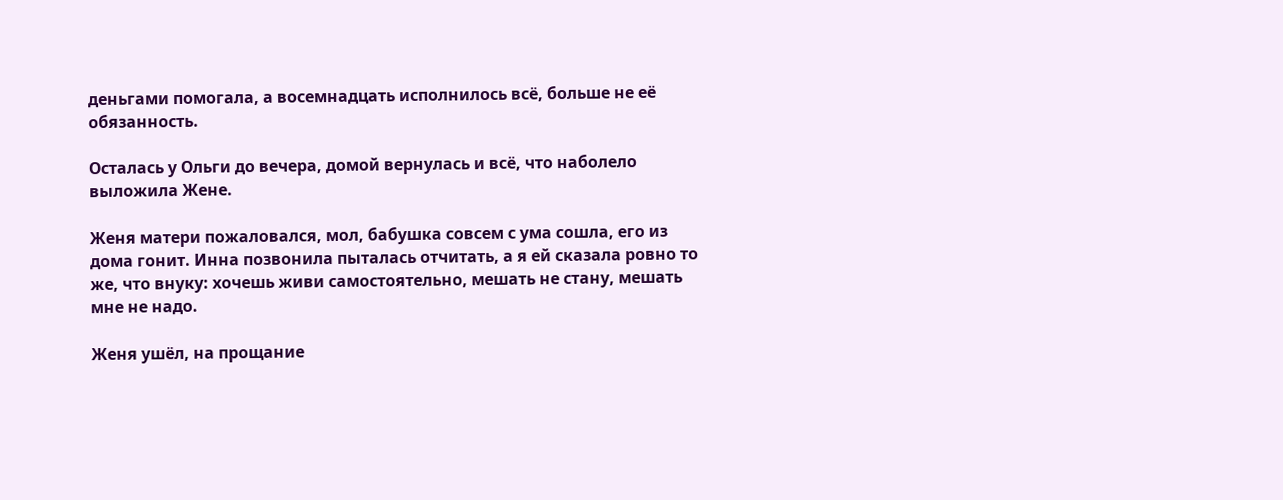деньгами помогала, а восемнадцать исполнилось всё, больше не её обязанность.

Осталась у Ольги до вечера, домой вернулась и всё, что наболело выложила Жене.

Женя матери пожаловался, мол, бабушка совсем с ума сошла, его из дома гонит. Инна позвонила пыталась отчитать, а я ей сказала ровно то же, что внуку: хочешь живи самостоятельно, мешать не стану, мешать мне не надо.

Женя ушёл, на прощание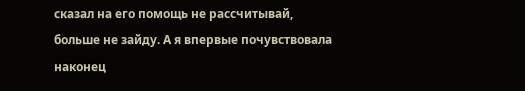сказал на его помощь не рассчитывай, больше не зайду. А я впервые почувствовала наконец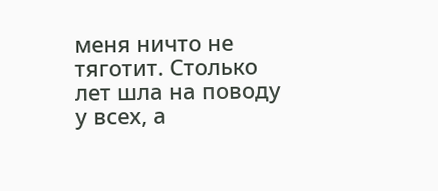меня ничто не тяготит. Столько лет шла на поводу у всех, а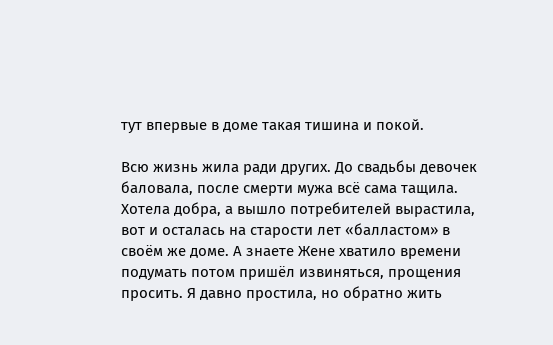тут впервые в доме такая тишина и покой.

Всю жизнь жила ради других. До свадьбы девочек баловала, после смерти мужа всё сама тащила. Хотела добра, а вышло потребителей вырастила, вот и осталась на старости лет «балластом» в своём же доме. А знаете Жене хватило времени подумать потом пришёл извиняться, прощения просить. Я давно простила, но обратно жить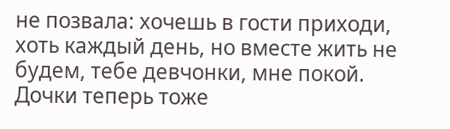не позвала: хочешь в гости приходи, хоть каждый день, но вместе жить не будем, тебе девчонки, мне покой. Дочки теперь тоже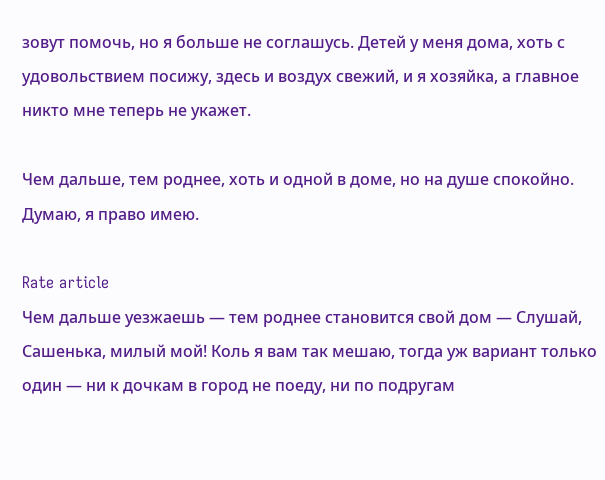зовут помочь, но я больше не соглашусь. Детей у меня дома, хоть с удовольствием посижу, здесь и воздух свежий, и я хозяйка, а главное никто мне теперь не укажет.

Чем дальше, тем роднее, хоть и одной в доме, но на душе спокойно. Думаю, я право имею.

Rate article
Чем дальше уезжаешь — тем роднее становится свой дом — Слушай, Сашенька, милый мой! Коль я вам так мешаю, тогда уж вариант только один — ни к дочкам в город не поеду, ни по подругам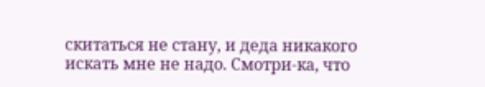скитаться не стану, и деда никакого искать мне не надо. Смотри-ка, что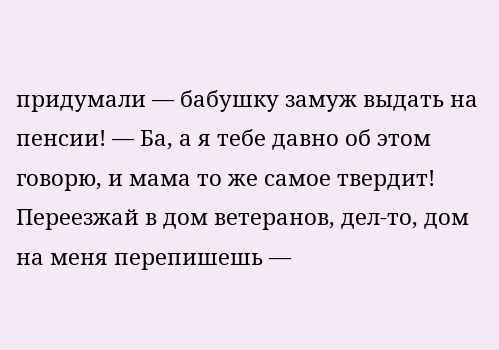придумали — бабушку замуж выдать на пенсии! — Ба, а я тебе давно об этом говорю, и мама то же самое твердит! Переезжай в дом ветеранов, дел-то, дом на меня перепишешь —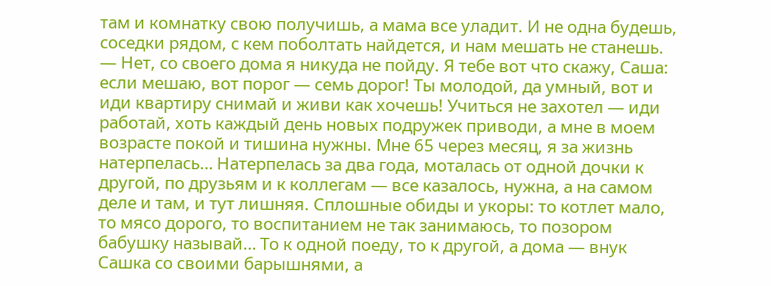там и комнатку свою получишь, а мама все уладит. И не одна будешь, соседки рядом, с кем поболтать найдется, и нам мешать не станешь. — Нет, со своего дома я никуда не пойду. Я тебе вот что скажу, Саша: если мешаю, вот порог — семь дорог! Ты молодой, да умный, вот и иди квартиру снимай и живи как хочешь! Учиться не захотел — иди работай, хоть каждый день новых подружек приводи, а мне в моем возрасте покой и тишина нужны. Мне 65 через месяц, я за жизнь натерпелась… Натерпелась за два года, моталась от одной дочки к другой, по друзьям и к коллегам — все казалось, нужна, а на самом деле и там, и тут лишняя. Сплошные обиды и укоры: то котлет мало, то мясо дорого, то воспитанием не так занимаюсь, то позором бабушку называй… То к одной поеду, то к другой, а дома — внук Сашка со своими барышнями, а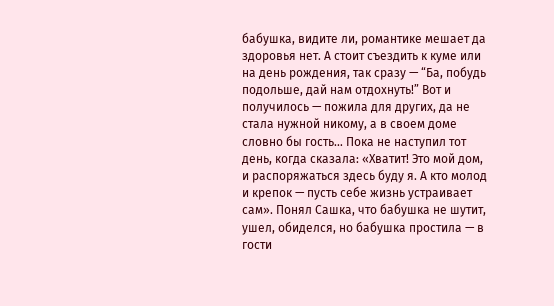бабушка, видите ли, романтике мешает да здоровья нет. А стоит съездить к куме или на день рождения, так сразу — “Ба, побудь подольше, дай нам отдохнуть!” Вот и получилось — пожила для других, да не стала нужной никому, а в своем доме словно бы гость… Пока не наступил тот день, когда сказала: «Хватит! Это мой дом, и распоряжаться здесь буду я. А кто молод и крепок — пусть себе жизнь устраивает сам». Понял Сашка, что бабушка не шутит, ушел, обиделся, но бабушка простила — в гости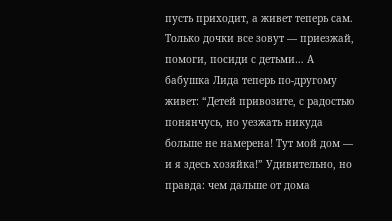пусть приходит, а живет теперь сам. Только дочки все зовут — приезжай, помоги, посиди с детьми… А бабушка Лида теперь по-другому живет: “Детей привозите, с радостью понянчусь, но уезжать никуда больше не намерена! Тут мой дом — и я здесь хозяйка!” Удивительно, но правда: чем дальше от дома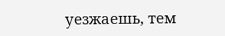уезжаешь, тем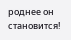роднее он становится!